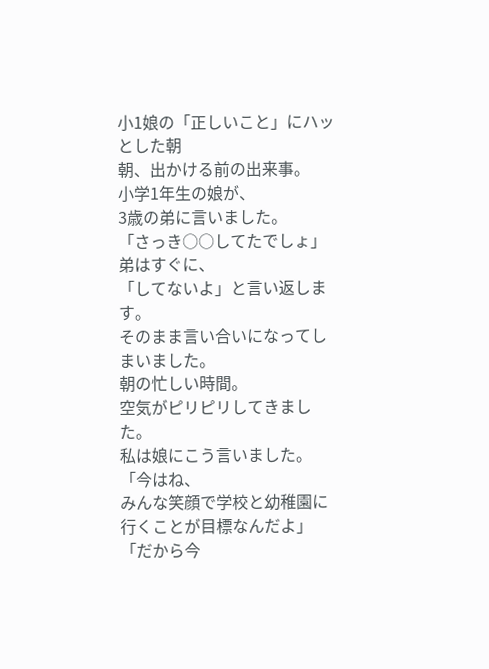小1娘の「正しいこと」にハッとした朝
朝、出かける前の出来事。
小学1年生の娘が、
3歳の弟に言いました。
「さっき○○してたでしょ」
弟はすぐに、
「してないよ」と言い返します。
そのまま言い合いになってしまいました。
朝の忙しい時間。
空気がピリピリしてきました。
私は娘にこう言いました。
「今はね、
みんな笑顔で学校と幼稚園に行くことが目標なんだよ」
「だから今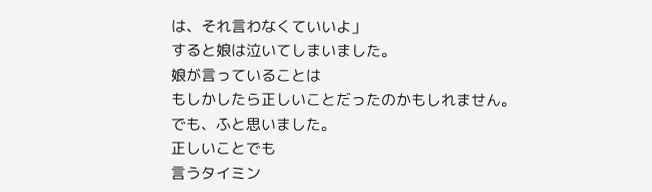は、それ言わなくていいよ」
すると娘は泣いてしまいました。
娘が言っていることは
もしかしたら正しいことだったのかもしれません。
でも、ふと思いました。
正しいことでも
言うタイミン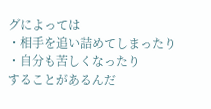グによっては
・相手を追い詰めてしまったり
・自分も苦しくなったり
することがあるんだ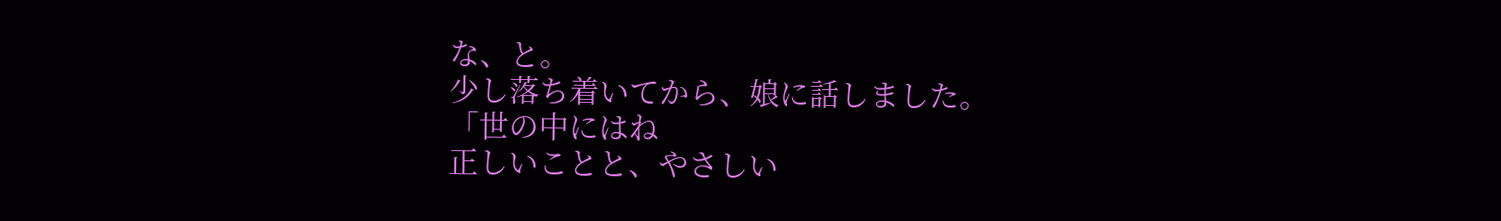な、と。
少し落ち着いてから、娘に話しました。
「世の中にはね
正しいことと、やさしい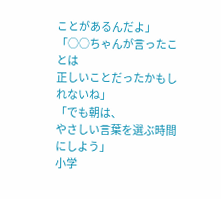ことがあるんだよ」
「○○ちゃんが言ったことは
正しいことだったかもしれないね」
「でも朝は、
やさしい言葉を選ぶ時間にしよう」
小学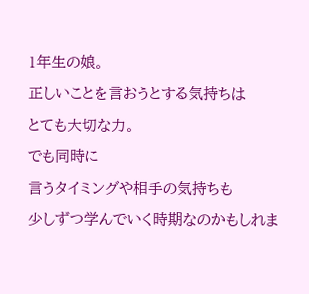1年生の娘。
正しいことを言おうとする気持ちは
とても大切な力。
でも同時に
言うタイミングや相手の気持ちも
少しずつ学んでいく時期なのかもしれま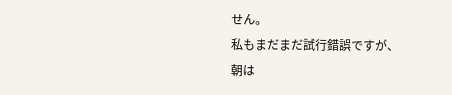せん。
私もまだまだ試行錯誤ですが、
朝は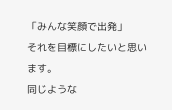「みんな笑顔で出発」
それを目標にしたいと思います。
同じような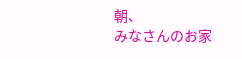朝、
みなさんのお家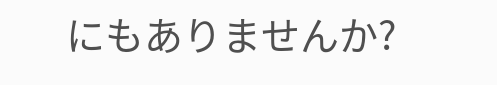にもありませんか?